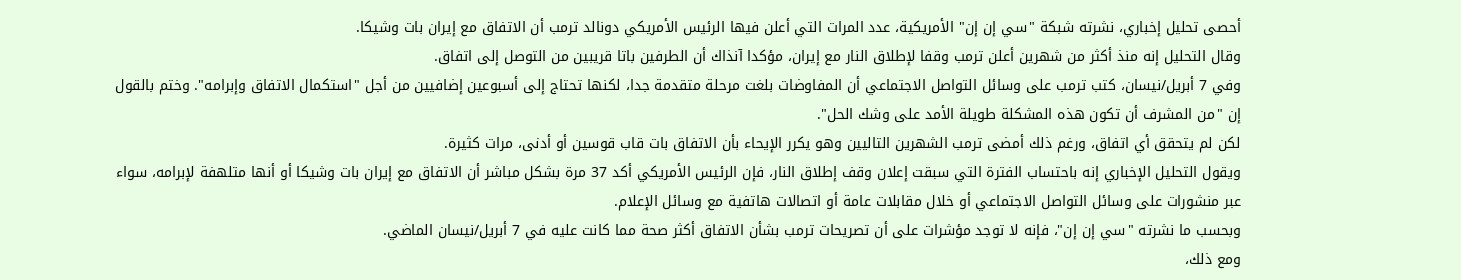أحصى تحليل إخباري، نشرته شبكة "سي إن إن" الأمريكية، عدد المرات التي أعلن فيها الرئيس الأمريكي دونالد ترمب أن الاتفاق مع إيران بات وشيكا.
وقال التحليل إنه منذ أكثر من شهرين أعلن ترمب وقفا لإطلاق النار مع إيران، مؤكدا آنذاك أن الطرفين باتا قريبين من التوصل إلى اتفاق.
وفي 7 أبريل/نيسان، كتب ترمب على وسائل التواصل الاجتماعي أن المفاوضات بلغت مرحلة متقدمة جدا، لكنها تحتاج إلى أسبوعين إضافيين من أجل "استكمال الاتفاق وإبرامه". وختم بالقول إن "من المشرف أن تكون هذه المشكلة طويلة الأمد على وشك الحل".
لكن لم يتحقق أي اتفاق، ورغم ذلك أمضى ترمب الشهرين التاليين وهو يكرر الإيحاء بأن الاتفاق بات قاب قوسين أو أدنى، مرات كثيرة.
ويقول التحليل الإخباري إنه باحتساب الفترة التي سبقت إعلان وقف إطلاق النار، فإن الرئيس الأمريكي أكد 37 مرة بشكل مباشر أن الاتفاق مع إيران بات وشيكا أو أنها متلهفة لإبرامه، سواء عبر منشورات على وسائل التواصل الاجتماعي أو خلال مقابلات عامة أو اتصالات هاتفية مع وسائل الإعلام.
وبحسب ما نشرته "سي إن إن"، فإنه لا توجد مؤشرات على أن تصريحات ترمب بشأن الاتفاق أكثر صحة مما كانت عليه في 7 أبريل/نيسان الماضي.
ومع ذلك،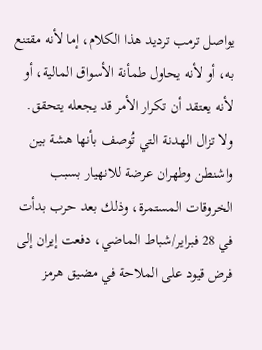يواصل ترمب ترديد هذا الكلام، إما لأنه مقتنع به، أو لأنه يحاول طمأنة الأسواق المالية، أو لأنه يعتقد أن تكرار الأمر قد يجعله يتحقق.
ولا تزال الهدنة التي تُوصف بأنها هشة بين واشنطن وطهران عرضة للانهيار بسبب الخروقات المستمرة، وذلك بعد حرب بدأت في 28 فبراير/شباط الماضي، دفعت إيران إلى فرض قيود على الملاحة في مضيق هرمز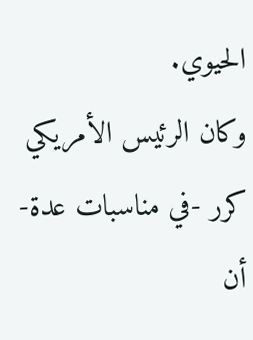الحيوي.
وكان الرئيس الأمريكي كرر -في مناسبات عدة- أن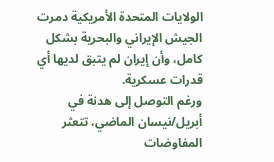الولايات المتحدة الأمريكية دمرت الجيش الإيراني والبحرية بشكل كامل، وأن إيران لم يتبق لديها أي قدرات عسكرية.
ورغم التوصل إلى هدنة في أبريل/نيسان الماضي، تتعثر المفاوضات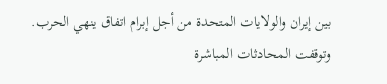بين إيران والولايات المتحدة من أجل إبرام اتفاق ينهي الحرب.
وتوقفت المحادثات المباشرة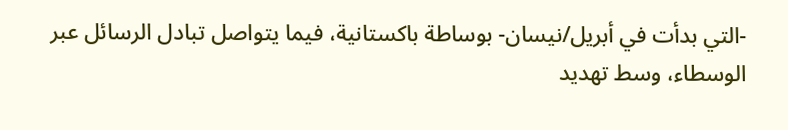-التي بدأت في أبريل/نيسان- بوساطة باكستانية، فيما يتواصل تبادل الرسائل عبر الوسطاء، وسط تهديد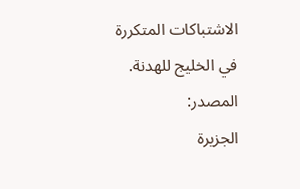الاشتباكات المتكررة في الخليج للهدنة.
المصدر:
الجزيرة